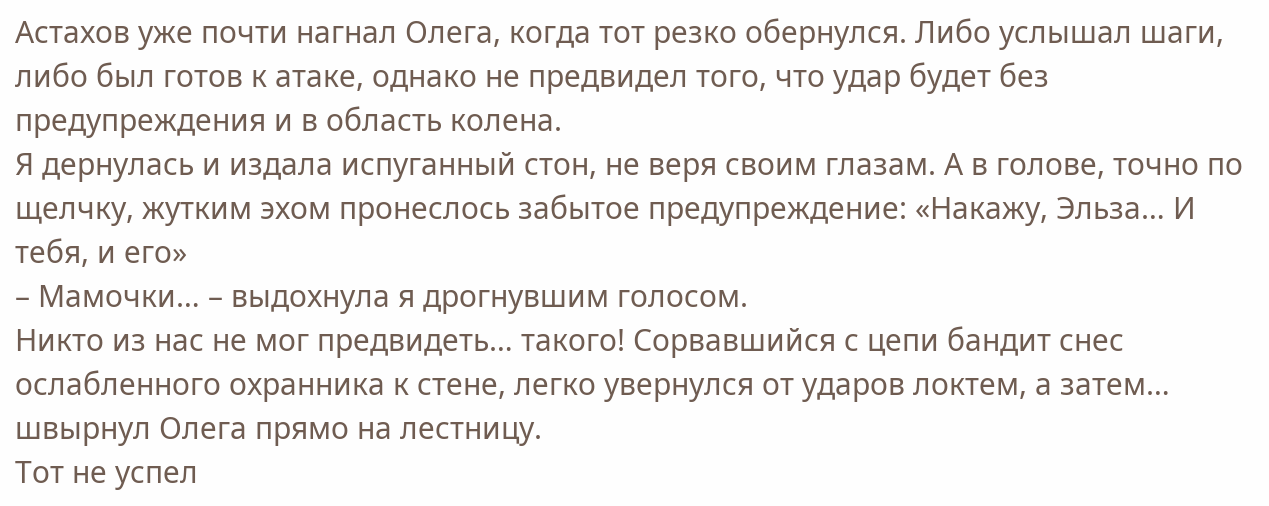Астахов уже почти нагнал Олега, когда тот резко обернулся. Либо услышал шаги, либо был готов к атаке, однако не предвидел того, что удар будет без предупреждения и в область колена.
Я дернулась и издала испуганный стон, не веря своим глазам. А в голове, точно по щелчку, жутким эхом пронеслось забытое предупреждение: «Накажу, Эльза… И тебя, и его»
– Мамочки… – выдохнула я дрогнувшим голосом.
Никто из нас не мог предвидеть… такого! Сорвавшийся с цепи бандит снес ослабленного охранника к стене, легко увернулся от ударов локтем, а затем… швырнул Олега прямо на лестницу.
Тот не успел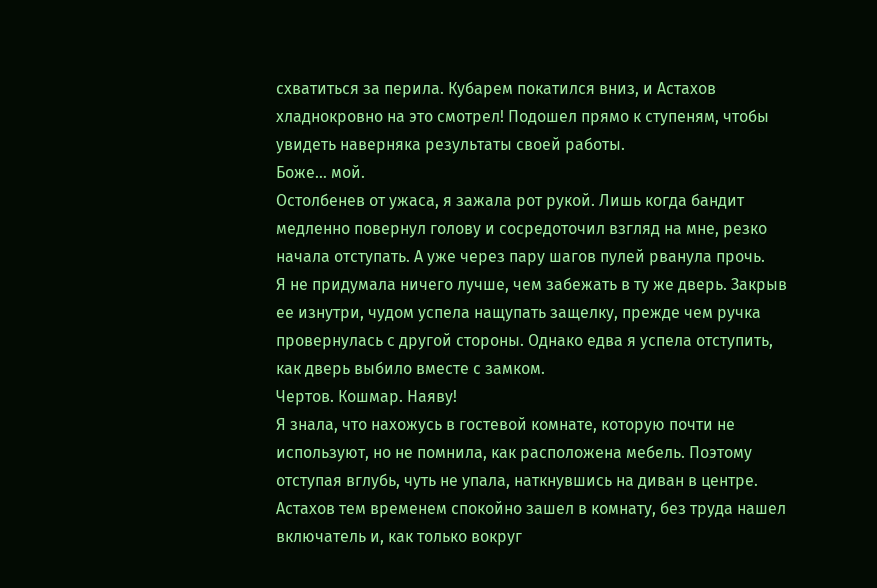схватиться за перила. Кубарем покатился вниз, и Астахов хладнокровно на это смотрел! Подошел прямо к ступеням, чтобы увидеть наверняка результаты своей работы.
Боже… мой.
Остолбенев от ужаса, я зажала рот рукой. Лишь когда бандит медленно повернул голову и сосредоточил взгляд на мне, резко начала отступать. А уже через пару шагов пулей рванула прочь.
Я не придумала ничего лучше, чем забежать в ту же дверь. Закрыв ее изнутри, чудом успела нащупать защелку, прежде чем ручка провернулась с другой стороны. Однако едва я успела отступить, как дверь выбило вместе с замком.
Чертов. Кошмар. Наяву!
Я знала, что нахожусь в гостевой комнате, которую почти не используют, но не помнила, как расположена мебель. Поэтому отступая вглубь, чуть не упала, наткнувшись на диван в центре. Астахов тем временем спокойно зашел в комнату, без труда нашел включатель и, как только вокруг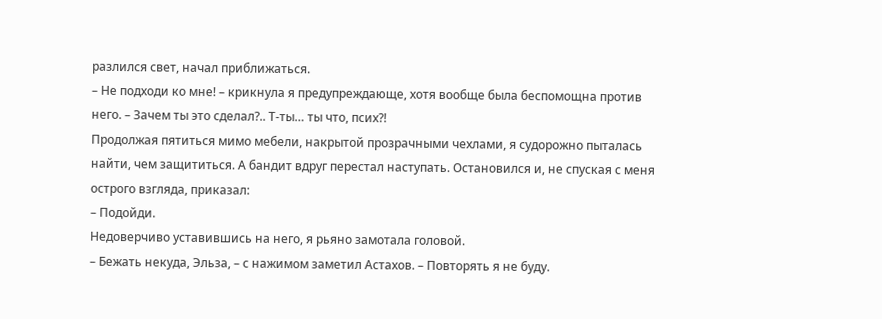разлился свет, начал приближаться.
– Не подходи ко мне! – крикнула я предупреждающе, хотя вообще была беспомощна против него. – Зачем ты это сделал?.. Т-ты… ты что, псих?!
Продолжая пятиться мимо мебели, накрытой прозрачными чехлами, я судорожно пыталась найти, чем защититься. А бандит вдруг перестал наступать. Остановился и, не спуская с меня острого взгляда, приказал:
– Подойди.
Недоверчиво уставившись на него, я рьяно замотала головой.
– Бежать некуда, Эльза, – с нажимом заметил Астахов. – Повторять я не буду.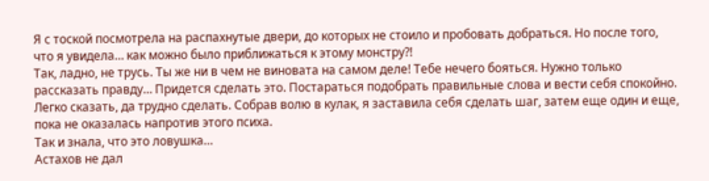Я с тоской посмотрела на распахнутые двери, до которых не стоило и пробовать добраться. Но после того, что я увидела… как можно было приближаться к этому монстру?!
Так, ладно, не трусь. Ты же ни в чем не виновата на самом деле! Тебе нечего бояться. Нужно только рассказать правду… Придется сделать это. Постараться подобрать правильные слова и вести себя спокойно.
Легко сказать, да трудно сделать. Собрав волю в кулак, я заставила себя сделать шаг, затем еще один и еще, пока не оказалась напротив этого психа.
Так и знала, что это ловушка…
Астахов не дал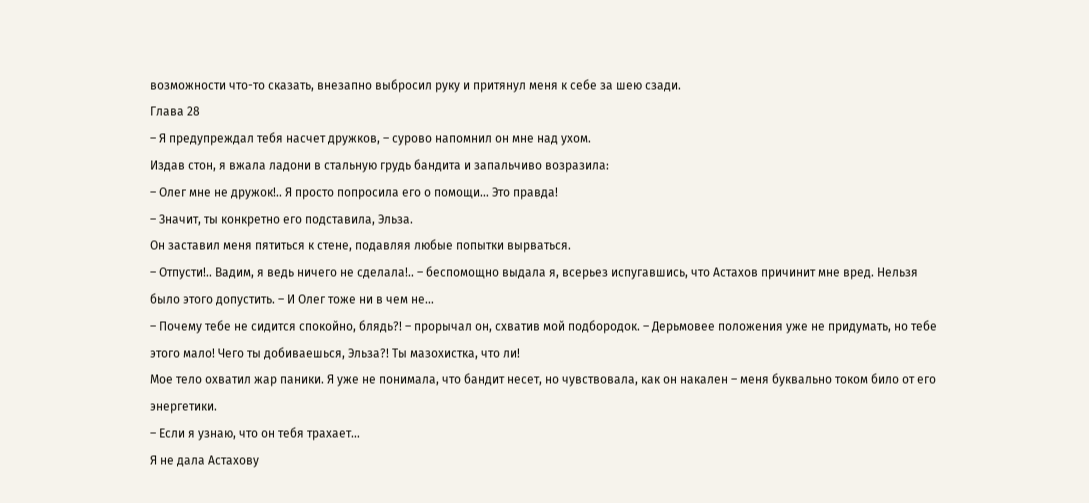возможности что-то сказать, внезапно выбросил руку и притянул меня к себе за шею сзади.
Глава 28
– Я предупреждал тебя насчет дружков, – сурово напомнил он мне над ухом.
Издав стон, я вжала ладони в стальную грудь бандита и запальчиво возразила:
– Олег мне не дружок!.. Я просто попросила его о помощи… Это правда!
– Значит, ты конкретно его подставила, Эльза.
Он заставил меня пятиться к стене, подавляя любые попытки вырваться.
– Отпусти!.. Вадим, я ведь ничего не сделала!.. – беспомощно выдала я, всерьез испугавшись, что Астахов причинит мне вред. Нельзя было этого допустить. – И Олег тоже ни в чем не…
– Почему тебе не сидится спокойно, блядь?! – прорычал он, схватив мой подбородок. – Дерьмовее положения уже не придумать, но тебе этого мало! Чего ты добиваешься, Эльза?! Ты мазохистка, что ли!
Мое тело охватил жар паники. Я уже не понимала, что бандит несет, но чувствовала, как он накален – меня буквально током било от его энергетики.
– Если я узнаю, что он тебя трахает…
Я не дала Астахову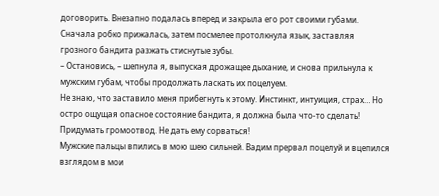договорить. Внезапно подалась вперед и закрыла его рот своими губами. Сначала робко прижалась, затем посмелее протолкнула язык, заставляя грозного бандита разжать стиснутые зубы.
– Остановись, – шепнула я, выпуская дрожащее дыхание, и снова прильнула к мужским губам, чтобы продолжать ласкать их поцелуем.
Не знаю, что заставило меня прибегнуть к этому. Инстинкт, интуиция, страх… Но остро ощущая опасное состояние бандита, я должна была что-то сделать! Придумать громоотвод. Не дать ему сорваться!
Мужские пальцы впились в мою шею сильней. Вадим прервал поцелуй и вцепился взглядом в мои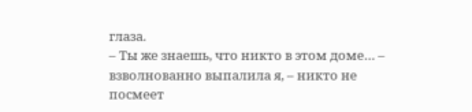глаза.
– Ты же знаешь, что никто в этом доме… – взволнованно выпалила я, – никто не посмеет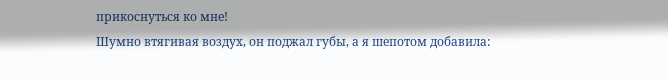прикоснуться ко мне!
Шумно втягивая воздух, он поджал губы, а я шепотом добавила: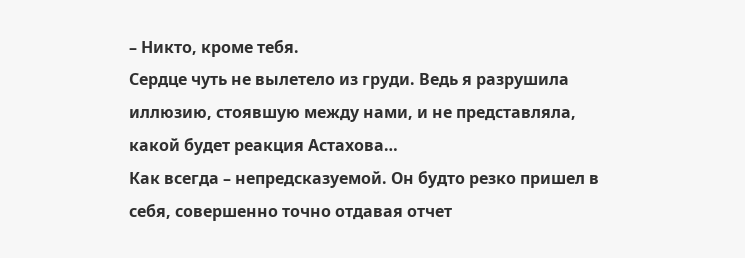– Никто, кроме тебя.
Сердце чуть не вылетело из груди. Ведь я разрушила иллюзию, стоявшую между нами, и не представляла, какой будет реакция Астахова…
Как всегда – непредсказуемой. Он будто резко пришел в себя, совершенно точно отдавая отчет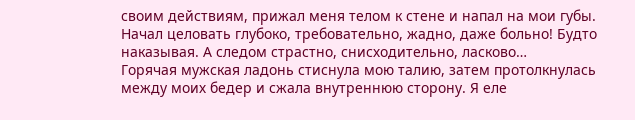своим действиям, прижал меня телом к стене и напал на мои губы. Начал целовать глубоко, требовательно, жадно, даже больно! Будто наказывая. А следом страстно, снисходительно, ласково…
Горячая мужская ладонь стиснула мою талию, затем протолкнулась между моих бедер и сжала внутреннюю сторону. Я еле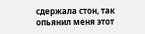сдержала стон, так опьянил меня этот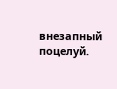внезапный поцелуй.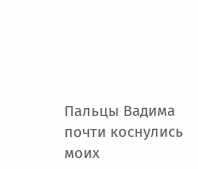Пальцы Вадима почти коснулись моих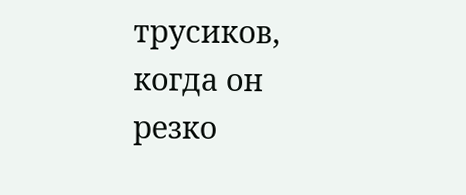трусиков, когда он резко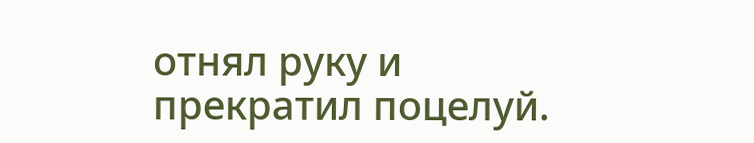отнял руку и прекратил поцелуй.